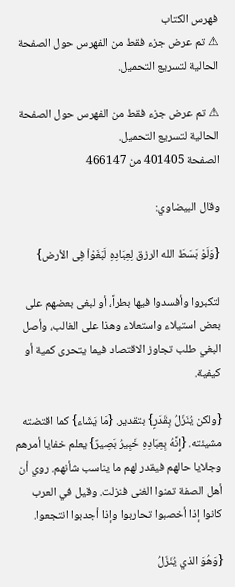فهرس الكتاب
⚠ تم عرض جزء فقط من الفهرس حول الصفحة الحالية لتسريع التحميل.

⚠ تم عرض جزء فقط من الفهرس حول الصفحة الحالية لتسريع التحميل.
الصفحة 401405 من 466147

وقال البيضاوي:

{وَلَوْ بَسَطَ الله الرزق لِعِبَادِهِ لَبَغَوْاْ فِى الأرض}

لتكبروا وأفسدوا فيها بطراً، أو لبغى بعضهم على بعض استيلاء واستعلاء وهذا على الغالب، وأصل البغي طلب تجاوز الاقتصاد فيما يتحرى كمية أو كيفية.

{ولكن يُنَزّلُ بِقَدَرٍ} بتقدير. {مَا يَشَاء} كما اقتضته مشيئته. {إِنَّهُ بِعِبَادِهِ خَبِيرُ بَصِيرٌ} يعلم خفايا أمرهم وجلايا حالهم فيقدر لهم ما يناسب شأنهم. روي أن أهل الصفة تمنوا الغنى فنزلت. وقيل في العرب كانوا إذا أخصبوا تحاربوا وإذا أجدبوا انتجعوا.

{وَهُوَ الذي يُنَزّلُ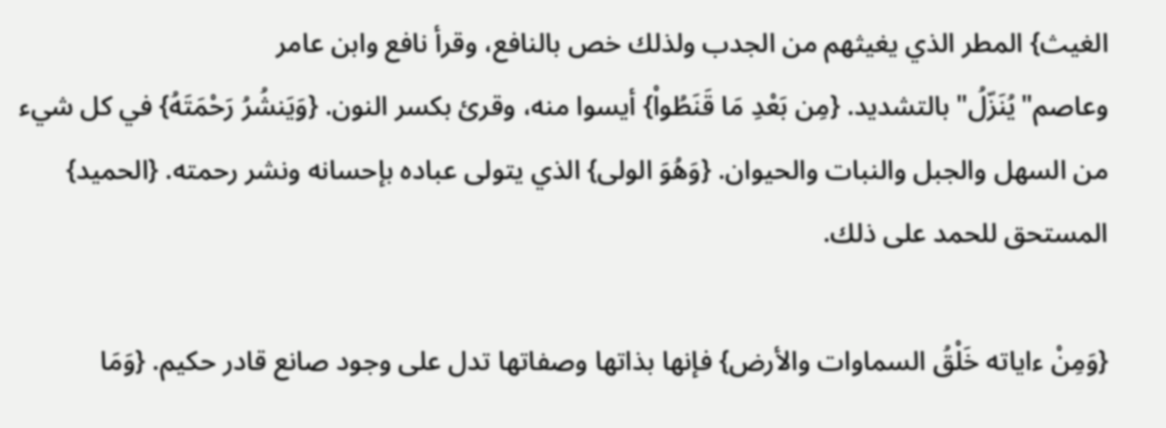الغيث} المطر الذي يغيثهم من الجدب ولذلك خص بالنافع، وقرأ نافع وابن عامر وعاصم"يُنَزّلُ"بالتشديد. {مِن بَعْدِ مَا قَنَطُواْ} أيسوا منه، وقرئ بكسر النون. {وَيَنشُرُ رَحْمَتَهُ} في كل شيء من السهل والجبل والنبات والحيوان. {وَهُوَ الولى} الذي يتولى عباده بإحسانه ونشر رحمته. {الحميد} المستحق للحمد على ذلك.

{وَمِنْ ءاياته خَلْقُ السماوات والأرض} فإنها بذاتها وصفاتها تدل على وجود صانع قادر حكيم. {وَمَا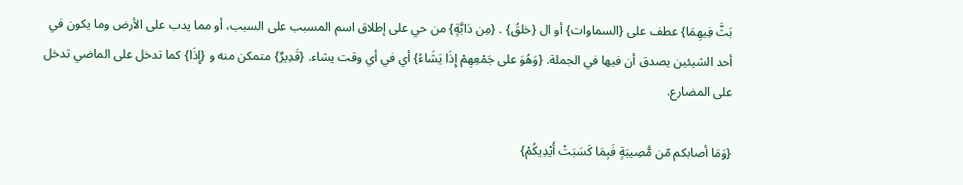بَثَّ فِيهِمَا} عطف على {السماوات} أو ال {خلقُ} . {مِن دَابَّةٍ} من حي على إطلاق اسم المسبب على السبب، أو مما يدب على الأرض وما يكون في أحد الشيئين يصدق أن فيها في الجملة. {وَهُوَ على جَمْعِهِمْ إِذَا يَشَاءُ} أي في أي وقت يشاء. {قَدِيرٌ} متمكن منه و {إِذَا} كما تدخل على الماضي تدخل على المضارع.

{وَمَا أصابكم مّن مُّصِيبَةٍ فَبِمَا كَسَبَتْ أَيْدِيكُمْ}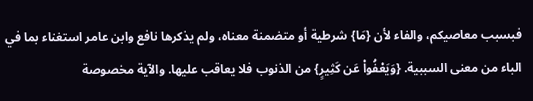فبسبب معاصيكم، والفاء لأن {مَا} شرطية أو متضمنة معناه، ولم يذكرها نافع وابن عامر استغناء بما في الباء من معنى السببية. {وَيَعْفُواْ عَن كَثِيرٍ} من الذنوب فلا يعاقب عليها. والآية مخصوصة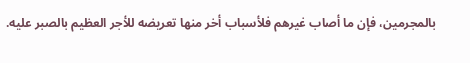بالمجرمين، فإن ما أصاب غيرهم فلأسباب أخر منها تعريضه للأجر العظيم بالصبر عليه.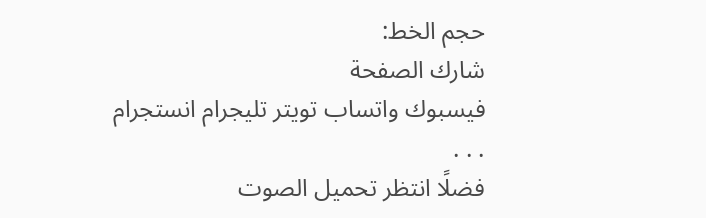حجم الخط:
شارك الصفحة
فيسبوك واتساب تويتر تليجرام انستجرام
. . .
فضلًا انتظر تحميل الصوت